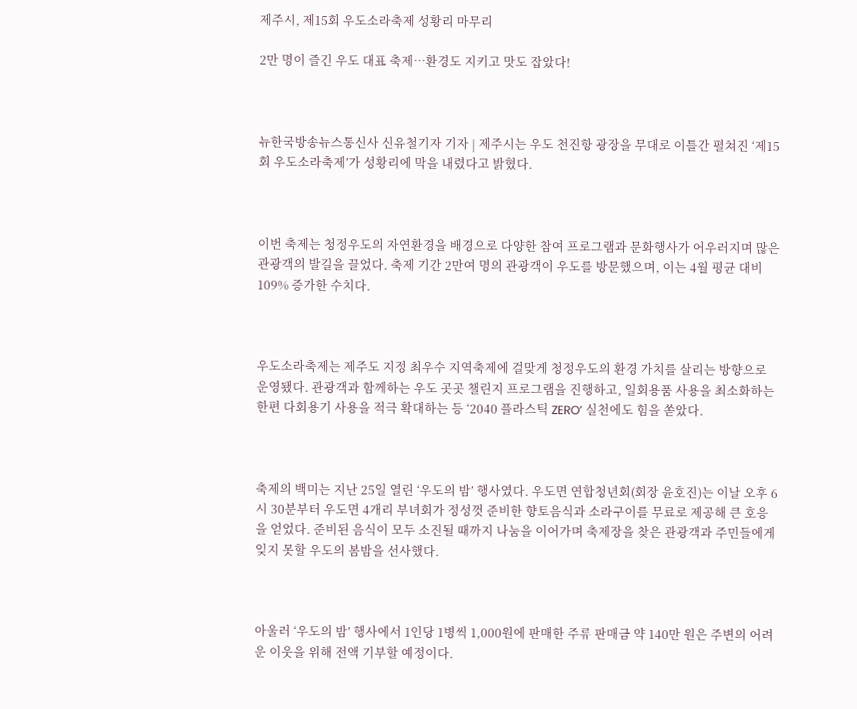제주시, 제15회 우도소라축제 성황리 마무리

2만 명이 즐긴 우도 대표 축제…환경도 지키고 맛도 잡았다!



뉴한국방송뉴스통신사 신유철기자 기자 | 제주시는 우도 천진항 광장을 무대로 이틀간 펼쳐진 ‘제15회 우도소라축제’가 성황리에 막을 내렸다고 밝혔다.



이번 축제는 청정우도의 자연환경을 배경으로 다양한 참여 프로그램과 문화행사가 어우러지며 많은 관광객의 발길을 끌었다. 축제 기간 2만여 명의 관광객이 우도를 방문했으며, 이는 4월 평균 대비 109% 증가한 수치다.



우도소라축제는 제주도 지정 최우수 지역축제에 걸맞게 청정우도의 환경 가치를 살리는 방향으로 운영됐다. 관광객과 함께하는 우도 곳곳 챌린지 프로그램을 진행하고, 일회용품 사용을 최소화하는 한편 다회용기 사용을 적극 확대하는 등 ‘2040 플라스틱 ZERO’ 실천에도 힘을 쏟았다.



축제의 백미는 지난 25일 열린 ‘우도의 밤’ 행사였다. 우도면 연합청년회(회장 윤호진)는 이날 오후 6시 30분부터 우도면 4개리 부녀회가 정성껏 준비한 향토음식과 소라구이를 무료로 제공해 큰 호응을 얻었다. 준비된 음식이 모두 소진될 때까지 나눔을 이어가며 축제장을 찾은 관광객과 주민들에게 잊지 못할 우도의 봄밤을 선사했다.



아울러 ‘우도의 밤’ 행사에서 1인당 1병씩 1,000원에 판매한 주류 판매금 약 140만 원은 주변의 어려운 이웃을 위해 전액 기부할 예정이다.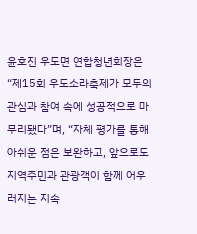윤호진 우도면 연합청년회장은 “제15회 우도소라축제가 모두의 관심과 참여 속에 성공적으로 마무리됐다”며, “자체 평가를 통해 아쉬운 점은 보완하고, 앞으로도 지역주민과 관광객이 함께 어우러지는 지속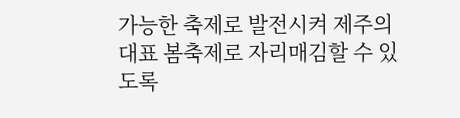가능한 축제로 발전시켜 제주의 대표 봄축제로 자리매김할 수 있도록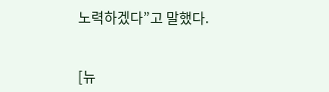노력하겠다”고 말했다.


[뉴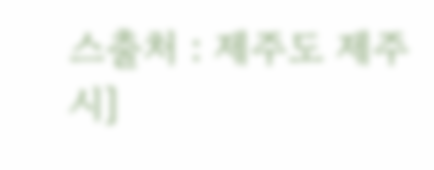스출처 : 제주도 제주시]